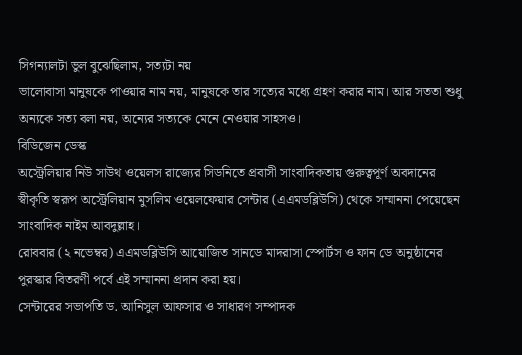সিগন্যালটা ভুল বুঝেছিলাম, সত্যটা নয়
ভালোবাসা মানুষকে পাওয়ার নাম নয়, মানুষকে তার সত্যের মধ্যে গ্রহণ করার নাম। আর সততা শুধু অন্যকে সত্য বলা নয়, অন্যের সত্যকে মেনে নেওয়ার সাহসও।
বিডিজেন ডেস্ক
অস্ট্রেলিয়ার নিউ সাউথ ওয়েলস রাজ্যের সিডনিতে প্রবাসী সাংবাদিকতায় গুরুত্বপূর্ণ অবদানের স্বীকৃতি স্বরূপ অস্ট্রেলিয়ান মুসলিম ওয়েলফেয়ার সেন্টার (এএমডব্লিউসি) থেকে সম্মাননা পেয়েছেন সাংবাদিক নাইম আবদুল্লাহ।
রোববার (২ নভেম্বর) এএমডব্লিউসি আয়োজিত সানডে মাদরাসা স্পোর্টস ও ফান ডে অনুষ্ঠানের পুরস্কার বিতরণী পর্বে এই সম্মাননা প্রদান করা হয়।
সেন্টারের সভাপতি ড. আনিসুল আফসার ও সাধারণ সম্পাদক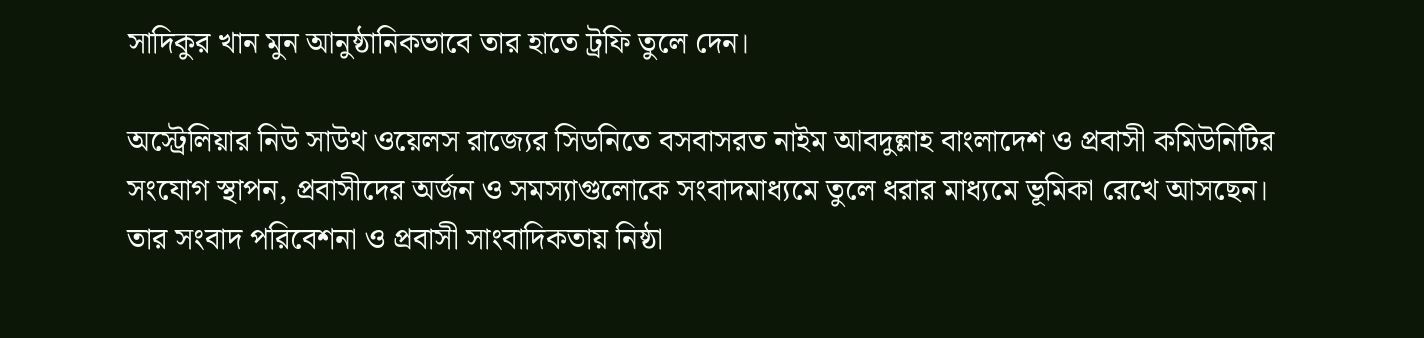সাদিকুর খান মুন আনুষ্ঠানিকভাবে তার হাতে ট্রফি তুলে দেন।

অস্ট্রেলিয়ার নিউ সাউথ ওয়েলস রাজ্যের সিডনিতে বসবাসরত নাইম আবদুল্লাহ বাংলাদেশ ও প্রবাসী কমিউনিটির সংযোগ স্থাপন, প্রবাসীদের অর্জন ও সমস্যাগুলোকে সংবাদমাধ্যমে তুলে ধরার মাধ্যমে ভূমিকা রেখে আসছেন। তার সংবাদ পরিবেশনা ও প্রবাসী সাংবাদিকতায় নিষ্ঠা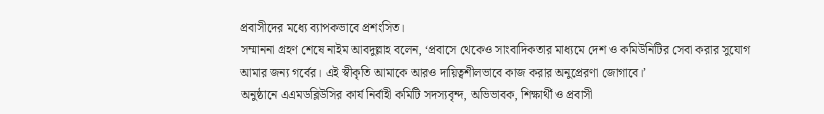প্রবাসীদের মধ্যে ব্যাপকভাবে প্রশংসিত।
সম্মাননা গ্রহণ শেষে নাইম আবদুল্লাহ বলেন, ‘প্রবাসে থেকেও সাংবাদিকতার মাধ্যমে দেশ ও কমিউনিটির সেবা করার সুযোগ আমার জন্য গর্বের। এই স্বীকৃতি আমাকে আরও দায়িত্বশীলভাবে কাজ করার অনুপ্রেরণা জোগাবে।’
অনুষ্ঠানে এএমডব্লিউসির কার্য নির্বাহী কমিটি সদস্যবৃন্দ, অভিভাবক, শিক্ষার্থী ও প্রবাসী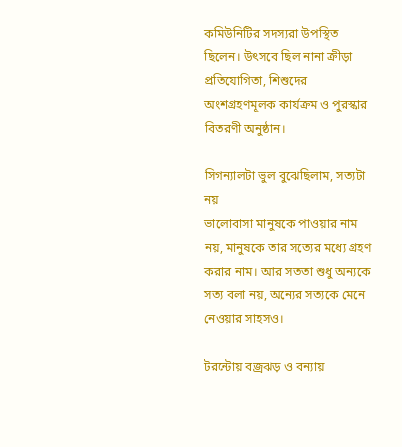কমিউনিটির সদস্যরা উপস্থিত ছিলেন। উৎসবে ছিল নানা ক্রীড়া প্রতিযোগিতা, শিশুদের অংশগ্রহণমূলক কার্যক্রম ও পুরস্কার বিতরণী অনুষ্ঠান।

সিগন্যালটা ভুল বুঝেছিলাম, সত্যটা নয়
ভালোবাসা মানুষকে পাওয়ার নাম নয়, মানুষকে তার সত্যের মধ্যে গ্রহণ করার নাম। আর সততা শুধু অন্যকে সত্য বলা নয়, অন্যের সত্যকে মেনে নেওয়ার সাহসও।

টরন্টোয় বজ্রঝড় ও বন্যায়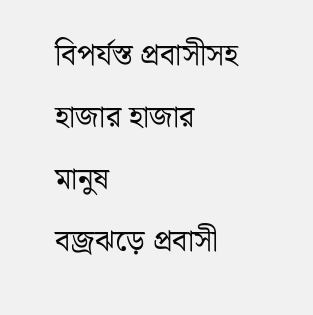বিপর্যস্ত প্রবাসীসহ হাজার হাজার মানুষ
বজ্রঝড়ে প্রবাসী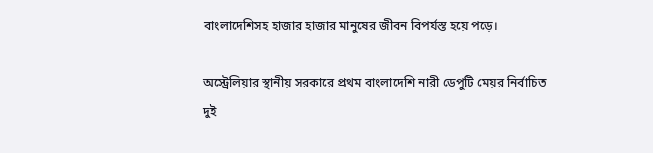বাংলাদেশিসহ হাজার হাজার মানুষের জীবন বিপর্যস্ত হয়ে পড়ে।

অস্ট্রেলিয়ার স্থানীয় সরকারে প্রথম বাংলাদেশি নারী ডেপুটি মেয়র নির্বাচিত
দুই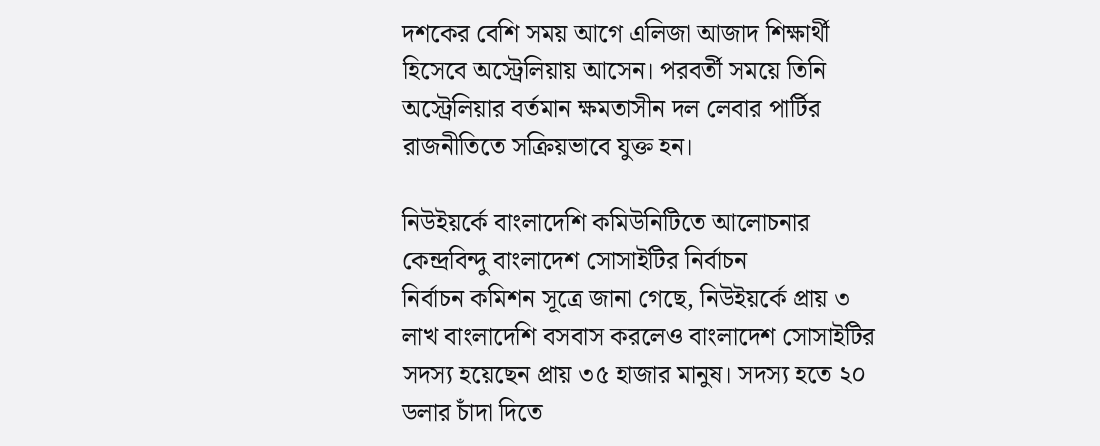দশকের বেশি সময় আগে এলিজা আজাদ শিক্ষার্থী হিসেবে অস্ট্রেলিয়ায় আসেন। পরবর্তী সময়ে তিনি অস্ট্রেলিয়ার বর্তমান ক্ষমতাসীন দল লেবার পার্টির রাজনীতিতে সক্রিয়ভাবে যুক্ত হন।

নিউইয়র্কে বাংলাদেশি কমিউনিটিতে আলোচনার কেন্দ্রবিন্দু বাংলাদেশ সোসাইটির নির্বাচন
নির্বাচন কমিশন সূত্রে জানা গেছে, নিউইয়র্কে প্রায় ৩ লাখ বাংলাদেশি বসবাস করলেও বাংলাদেশ সোসাইটির সদস্য হয়েছেন প্রায় ৩৫ হাজার মানুষ। সদস্য হতে ২০ ডলার চাঁদা দিতে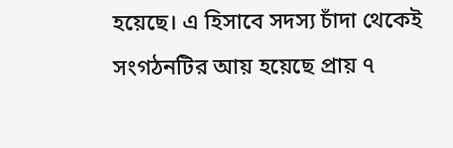হয়েছে। এ হিসাবে সদস্য চাঁদা থেকেই সংগঠনটির আয় হয়েছে প্রায় ৭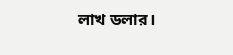লাখ ডলার।